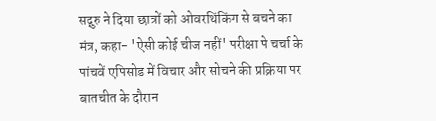सद्गुरु ने दिया छात्रों को ओवरथिंकिंग से बचने का मंत्र, कहा- 'ऐसी कोई चीज नहीं' परीक्षा पे चर्चा के पांचवें एपिसोड में विचार और सोचने की प्रक्रिया पर बातचीत के दौरान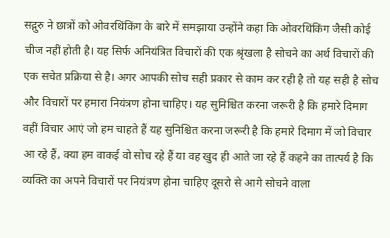सद्गुरु ने छात्रों को ओवरथिंकिंग के बारे में समझाया उन्होंने कहा कि ओवरथिंकिंग जैसी कोई चीज नहीं होती है। यह सिर्फ अनियंत्रित विचारों की एक श्रृंखला है सोचने का अर्थ विचारों की एक सचेत प्रक्रिया से है। अगर आपकी सोच सही प्रकार से काम कर रही है तो यह सही है सोच और विचारों पर हमारा नियंत्रण होना चाहिए। यह सुनिश्चित करना जरूरी है कि हमारे दिमाग वहीं विचार आएं जो हम चाहते हैं यह सुनिश्चित करना जरूरी है कि हमारे दिमाग में जो विचार आ रहे हैं, क्या हम वाकई वो सोच रहे हैं या वह खुद ही आते जा रहे हैं कहने का तात्पर्य है कि व्यक्ति का अपने विचारों पर नियंत्रण होना चाहिए दूसरो से आगे सोचने वाला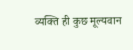व्यक्ति ही कुछ मूल्यवान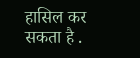हासिल कर सकता है .